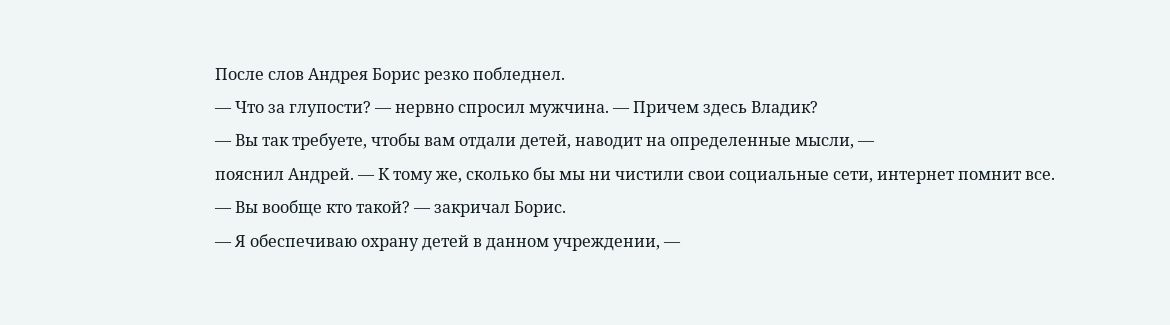После слов Андрея Борис резко побледнел.
— Что за глупости? — нервно спросил мужчина. — Причем здесь Владик?
— Вы так требуете, чтобы вам отдали детей, наводит на определенные мысли, —
пояснил Андрей. — К тому же, сколько бы мы ни чистили свои социальные сети, интернет помнит все.
— Вы вообще кто такой? — закричал Борис.
— Я обеспечиваю охрану детей в данном учреждении, —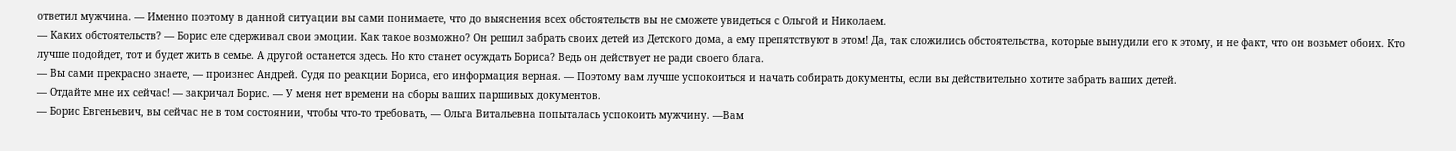ответил мужчина. — Именно поэтому в данной ситуации вы сами понимаете, что до выяснения всех обстоятельств вы не сможете увидеться с Ольгой и Николаем.
— Каких обстоятельств? — Борис еле сдерживал свои эмоции. Как такое возможно? Он решил забрать своих детей из Детского дома, а ему препятствуют в этом! Да, так сложились обстоятельства, которые вынудили его к этому, и не факт, что он возьмет обоих. Кто лучше подойдет, тот и будет жить в семье. А другой останется здесь. Но кто станет осуждать Бориса? Ведь он действует не ради своего блага.
— Вы сами прекрасно знаете, — произнес Андрей. Судя по реакции Бориса, его информация верная. — Поэтому вам лучше успокоиться и начать собирать документы, если вы действительно хотите забрать ваших детей.
— Отдайте мне их сейчас! — закричал Борис. — У меня нет времени на сборы ваших паршивых документов.
— Борис Евгеньевич, вы сейчас не в том состоянии, чтобы что-то требовать, — Ольга Витальевна попыталась успокоить мужчину. —Вам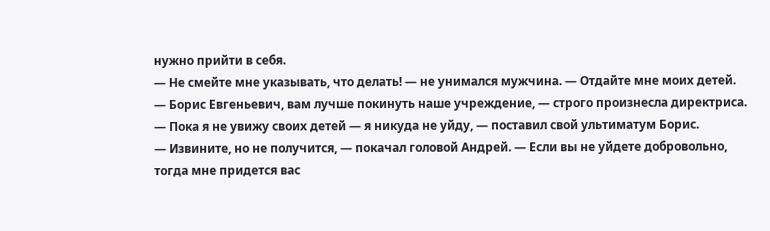нужно прийти в себя.
— Не смейте мне указывать, что делать! — не унимался мужчина. — Отдайте мне моих детей.
— Борис Евгеньевич, вам лучше покинуть наше учреждение, — строго произнесла директриса.
— Пока я не увижу своих детей — я никуда не уйду, — поставил свой ультиматум Борис.
— Извините, но не получится, — покачал головой Андрей. — Если вы не уйдете добровольно, тогда мне придется вас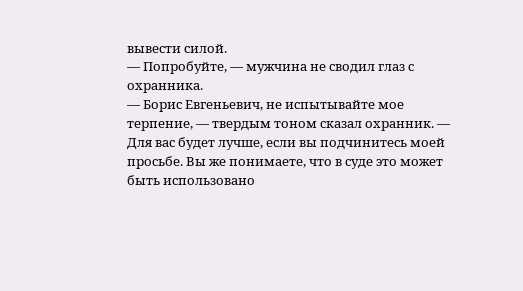вывести силой.
— Попробуйте, — мужчина не сводил глаз с охранника.
— Борис Евгеньевич, не испытывайте мое терпение, — твердым тоном сказал охранник. — Для вас будет лучше, если вы подчинитесь моей просьбе. Вы же понимаете, что в суде это может быть использовано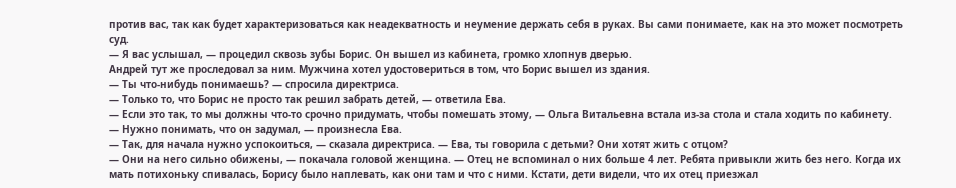против вас, так как будет характеризоваться как неадекватность и неумение держать себя в руках. Вы сами понимаете, как на это может посмотреть суд.
— Я вас услышал, — процедил сквозь зубы Борис. Он вышел из кабинета, громко хлопнув дверью.
Андрей тут же проследовал за ним. Мужчина хотел удостовериться в том, что Борис вышел из здания.
— Ты что-нибудь понимаешь? — спросила директриса.
— Только то, что Борис не просто так решил забрать детей, — ответила Ева.
— Если это так, то мы должны что-то срочно придумать, чтобы помешать этому, — Ольга Витальевна встала из-за стола и стала ходить по кабинету.
— Нужно понимать, что он задумал, — произнесла Ева.
— Так, для начала нужно успокоиться, — сказала директриса. — Ева, ты говорила с детьми? Они хотят жить с отцом?
— Они на него сильно обижены, — покачала головой женщина. — Отец не вспоминал о них больше 4 лет. Ребята привыкли жить без него. Когда их мать потихоньку спивалась, Борису было наплевать, как они там и что с ними. Кстати, дети видели, что их отец приезжал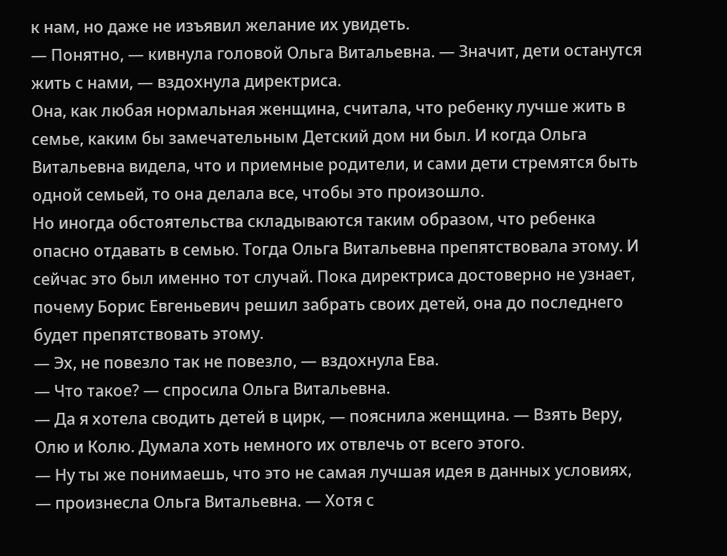к нам, но даже не изъявил желание их увидеть.
— Понятно, — кивнула головой Ольга Витальевна. — Значит, дети останутся жить с нами, — вздохнула директриса.
Она, как любая нормальная женщина, считала, что ребенку лучше жить в семье, каким бы замечательным Детский дом ни был. И когда Ольга Витальевна видела, что и приемные родители, и сами дети стремятся быть одной семьей, то она делала все, чтобы это произошло.
Но иногда обстоятельства складываются таким образом, что ребенка опасно отдавать в семью. Тогда Ольга Витальевна препятствовала этому. И сейчас это был именно тот случай. Пока директриса достоверно не узнает, почему Борис Евгеньевич решил забрать своих детей, она до последнего будет препятствовать этому.
— Эх, не повезло так не повезло, — вздохнула Ева.
— Что такое? — спросила Ольга Витальевна.
— Да я хотела сводить детей в цирк, — пояснила женщина. — Взять Веру, Олю и Колю. Думала хоть немного их отвлечь от всего этого.
— Ну ты же понимаешь, что это не самая лучшая идея в данных условиях, — произнесла Ольга Витальевна. — Хотя с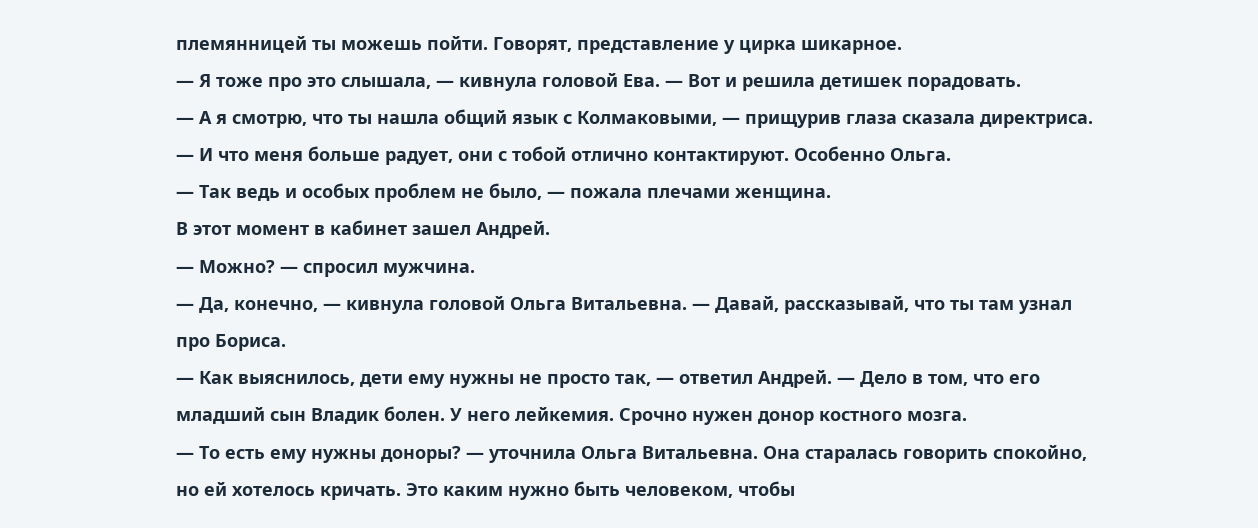племянницей ты можешь пойти. Говорят, представление у цирка шикарное.
— Я тоже про это слышала, — кивнула головой Ева. — Вот и решила детишек порадовать.
— А я смотрю, что ты нашла общий язык с Колмаковыми, — прищурив глаза сказала директриса. — И что меня больше радует, они с тобой отлично контактируют. Особенно Ольга.
— Так ведь и особых проблем не было, — пожала плечами женщина.
В этот момент в кабинет зашел Андрей.
— Можно? — спросил мужчина.
— Да, конечно, — кивнула головой Ольга Витальевна. — Давай, рассказывай, что ты там узнал про Бориса.
— Как выяснилось, дети ему нужны не просто так, — ответил Андрей. — Дело в том, что его младший сын Владик болен. У него лейкемия. Срочно нужен донор костного мозга.
— То есть ему нужны доноры? — уточнила Ольга Витальевна. Она старалась говорить спокойно, но ей хотелось кричать. Это каким нужно быть человеком, чтобы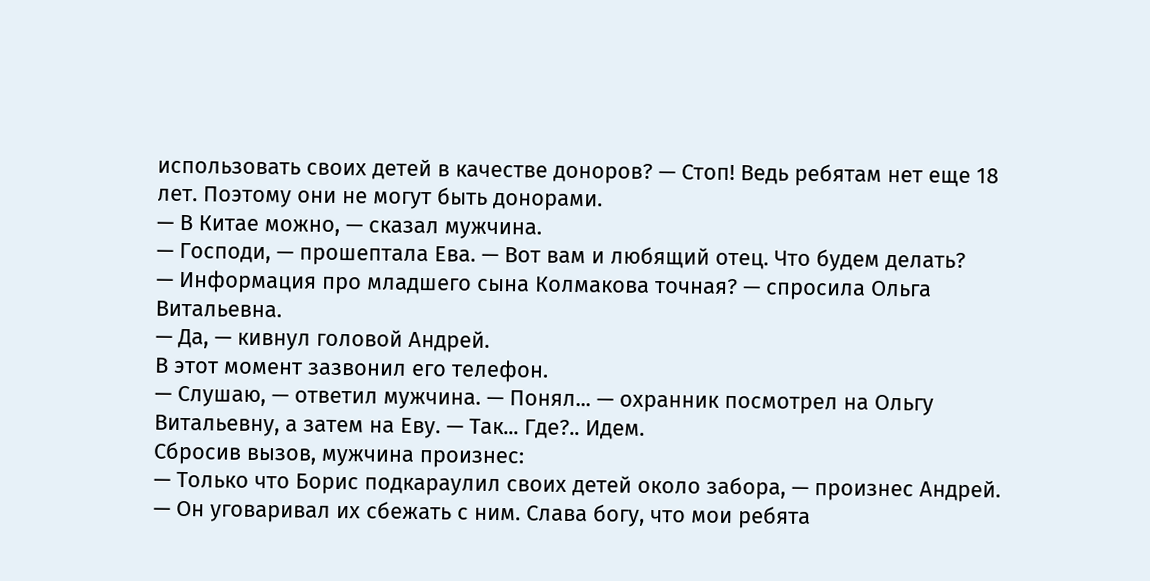использовать своих детей в качестве доноров? — Стоп! Ведь ребятам нет еще 18 лет. Поэтому они не могут быть донорами.
— В Китае можно, — сказал мужчина.
— Господи, — прошептала Ева. — Вот вам и любящий отец. Что будем делать?
— Информация про младшего сына Колмакова точная? — спросила Ольга Витальевна.
— Да, — кивнул головой Андрей.
В этот момент зазвонил его телефон.
— Слушаю, — ответил мужчина. — Понял... — охранник посмотрел на Ольгу Витальевну, а затем на Еву. — Так... Где?.. Идем.
Сбросив вызов, мужчина произнес:
— Только что Борис подкараулил своих детей около забора, — произнес Андрей. — Он уговаривал их сбежать с ним. Слава богу, что мои ребята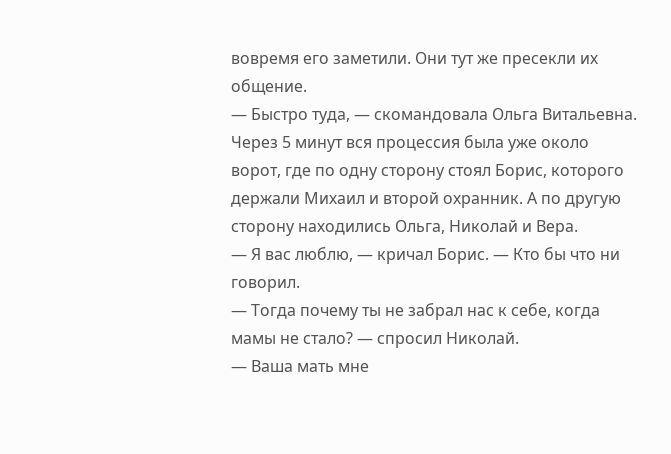вовремя его заметили. Они тут же пресекли их общение.
— Быстро туда, — скомандовала Ольга Витальевна.
Через 5 минут вся процессия была уже около ворот, где по одну сторону стоял Борис, которого держали Михаил и второй охранник. А по другую сторону находились Ольга, Николай и Вера.
— Я вас люблю, — кричал Борис. — Кто бы что ни говорил.
— Тогда почему ты не забрал нас к себе, когда мамы не стало? — спросил Николай.
— Ваша мать мне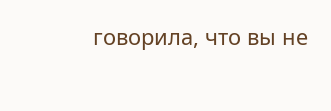говорила, что вы не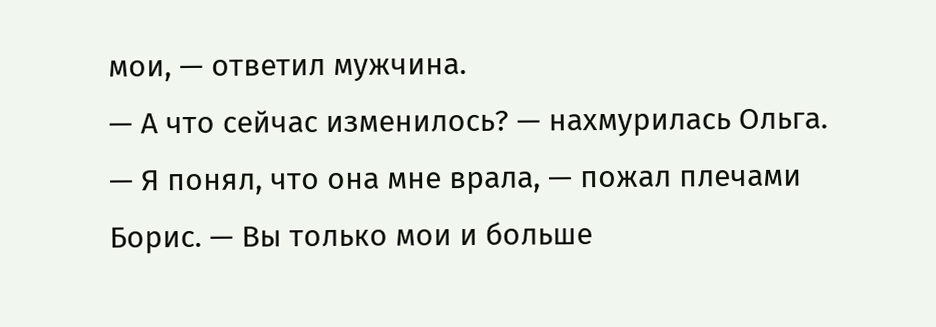мои, — ответил мужчина.
— А что сейчас изменилось? — нахмурилась Ольга.
— Я понял, что она мне врала, — пожал плечами Борис. — Вы только мои и больше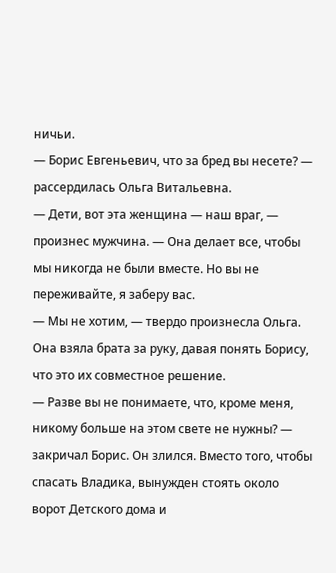ничьи.
— Борис Евгеньевич, что за бред вы несете? — рассердилась Ольга Витальевна.
— Дети, вот эта женщина — наш враг, — произнес мужчина. — Она делает все, чтобы мы никогда не были вместе. Но вы не переживайте, я заберу вас.
— Мы не хотим, — твердо произнесла Ольга. Она взяла брата за руку, давая понять Борису, что это их совместное решение.
— Разве вы не понимаете, что, кроме меня, никому больше на этом свете не нужны? — закричал Борис. Он злился. Вместо того, чтобы спасать Владика, вынужден стоять около ворот Детского дома и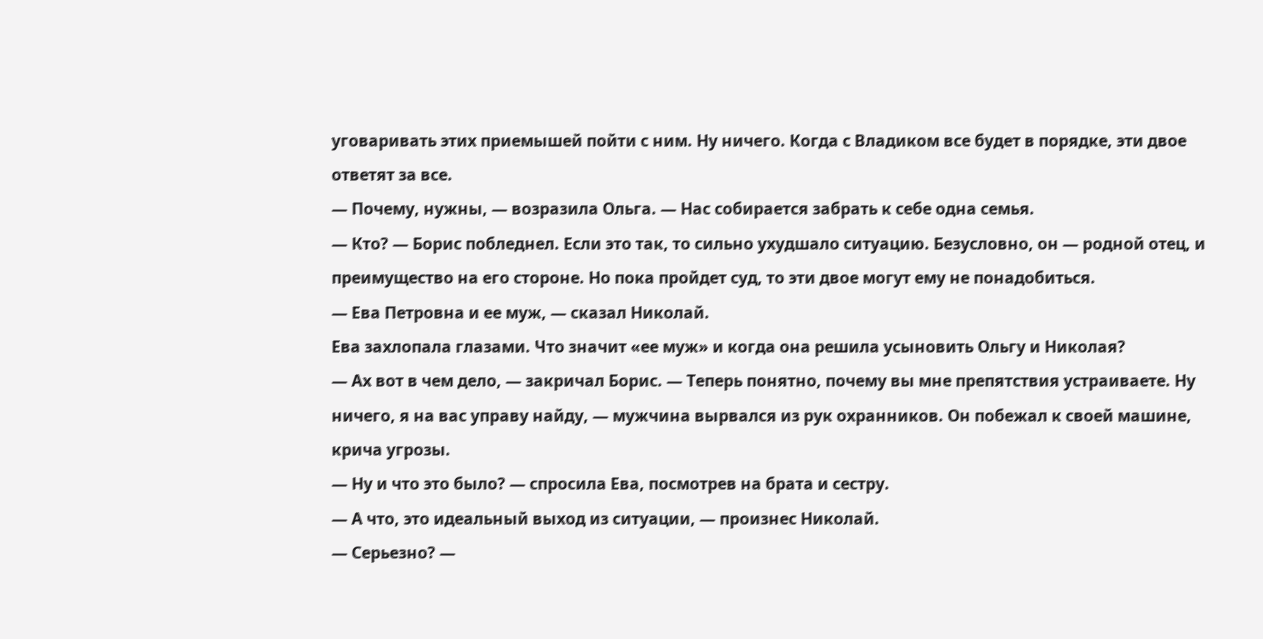уговаривать этих приемышей пойти с ним. Ну ничего. Когда с Владиком все будет в порядке, эти двое ответят за все.
— Почему, нужны, — возразила Ольга. — Нас собирается забрать к себе одна семья.
— Кто? — Борис побледнел. Если это так, то сильно ухудшало ситуацию. Безусловно, он — родной отец, и преимущество на его стороне. Но пока пройдет суд, то эти двое могут ему не понадобиться.
— Ева Петровна и ее муж, — сказал Николай.
Ева захлопала глазами. Что значит «ее муж» и когда она решила усыновить Ольгу и Николая?
— Ах вот в чем дело, — закричал Борис. — Теперь понятно, почему вы мне препятствия устраиваете. Ну ничего, я на вас управу найду, — мужчина вырвался из рук охранников. Он побежал к своей машине, крича угрозы.
— Ну и что это было? — спросила Ева, посмотрев на брата и сестру.
— А что, это идеальный выход из ситуации, — произнес Николай.
— Серьезно? —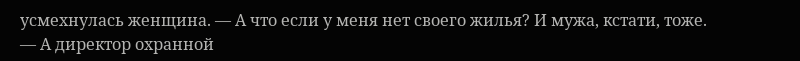усмехнулась женщина. — А что если у меня нет своего жилья? И мужа, кстати, тоже.
— А директор охранной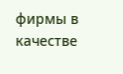фирмы в качестве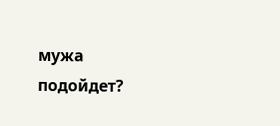мужа подойдет?